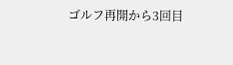ゴルフ再開から3回目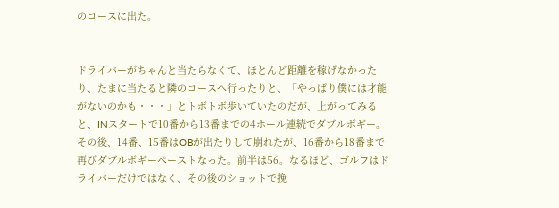のコースに出た。


ドライバーがちゃんと当たらなくて、ほとんど距離を稼げなかったり、たまに当たると隣のコースへ行ったりと、「やっぱり僕には才能がないのかも・・・」とトボトボ歩いていたのだが、上がってみると、INスタートで10番から13番までの4ホール連続でダブルボギー。その後、14番、15番はOBが出たりして崩れたが、16番から18番まで再びダブルボギーペーストなった。前半は56。なるほど、ゴルフはドライバーだけではなく、その後のショットで挽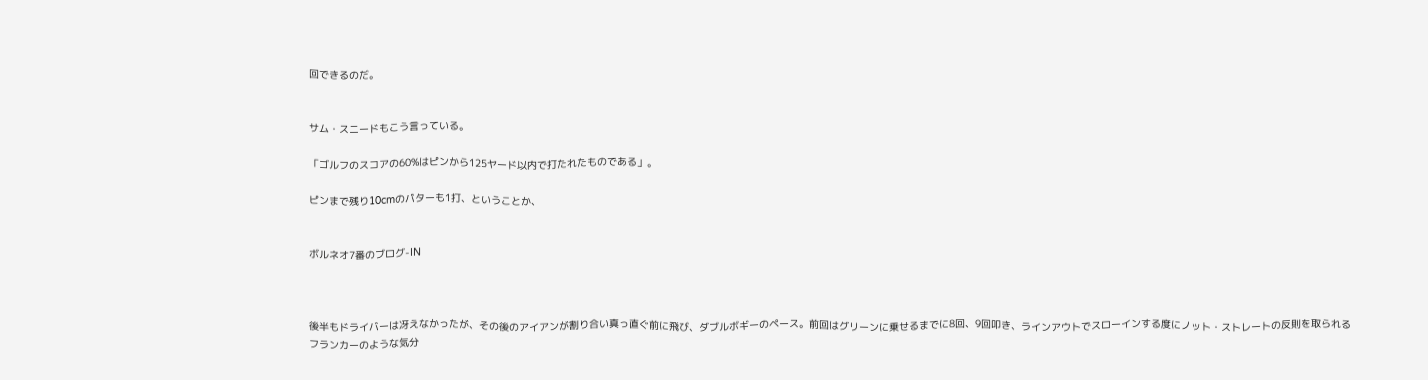回できるのだ。


サム・スニードもこう言っている。

「ゴルフのスコアの60%はピンから125ヤード以内で打たれたものである」。

ピンまで残り10cmのパターも1打、ということか、


ボルネオ7番のブログ-IN



後半もドライバーは冴えなかったが、その後のアイアンが割り合い真っ直ぐ前に飛び、ダブルボギーのペース。前回はグリーンに乗せるまでに8回、9回叩き、ラインアウトでスローインする度にノット・ストレートの反則を取られるフランカーのような気分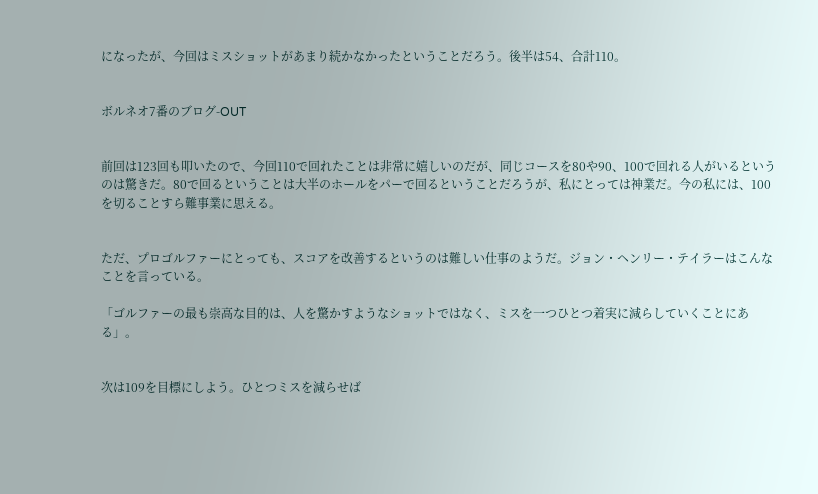になったが、今回はミスショットがあまり続かなかったということだろう。後半は54、合計110。


ボルネオ7番のブログ-OUT


前回は123回も叩いたので、今回110で回れたことは非常に嬉しいのだが、同じコースを80や90、100で回れる人がいるというのは驚きだ。80で回るということは大半のホールをパーで回るということだろうが、私にとっては神業だ。今の私には、100を切ることすら難事業に思える。


ただ、プロゴルファーにとっても、スコアを改善するというのは難しい仕事のようだ。ジョン・ヘンリー・テイラーはこんなことを言っている。

「ゴルファーの最も崇高な目的は、人を驚かすようなショットではなく、ミスを一つひとつ着実に減らしていくことにある」。


次は109を目標にしよう。ひとつミスを減らせば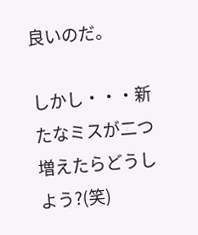良いのだ。

しかし・・・新たなミスが二つ増えたらどうしよう?(笑)